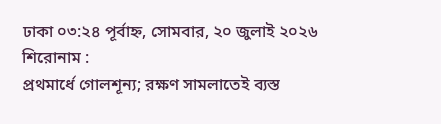ঢাকা ০৩:২৪ পূর্বাহ্ন, সোমবার, ২০ জুলাই ২০২৬
শিরোনাম :
প্রথমার্ধে গোলশূন্য; রক্ষণ সামলাতেই ব্যস্ত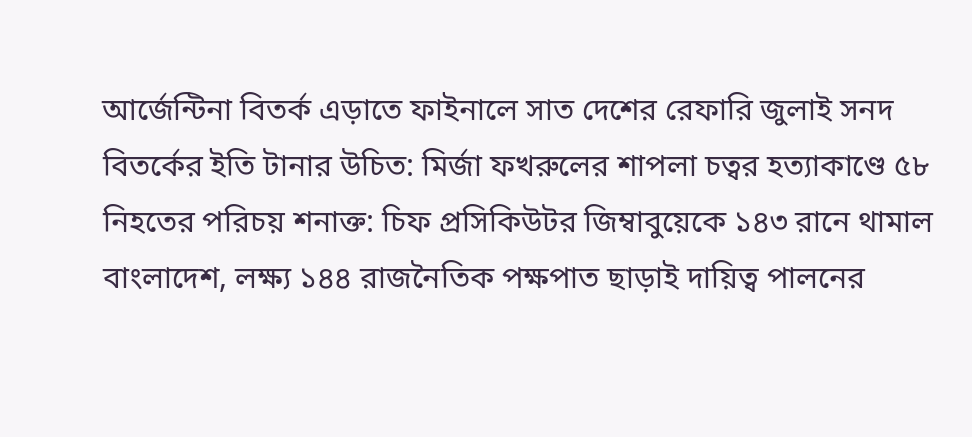আর্জেন্টিনা বিতর্ক এড়াতে ফাইনালে সাত দেশের রেফারি জুলাই সনদ বিতর্কের ইতি টানার উচিত: মির্জা ফখরুলের শাপলা চত্বর হত্যাকাণ্ডে ৫৮ নিহতের পরিচয় শনাক্ত: চিফ প্রসিকিউটর জিম্বাবুয়েকে ১৪৩ রানে থামাল বাংলাদেশ, লক্ষ্য ১৪৪ রাজনৈতিক পক্ষপাত ছাড়াই দায়িত্ব পালনের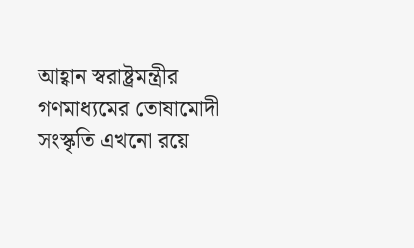আহ্বান স্বরাষ্ট্রমন্ত্রীর গণমাধ্যমের তোষামোদী সংস্কৃতি এখনো রয়ে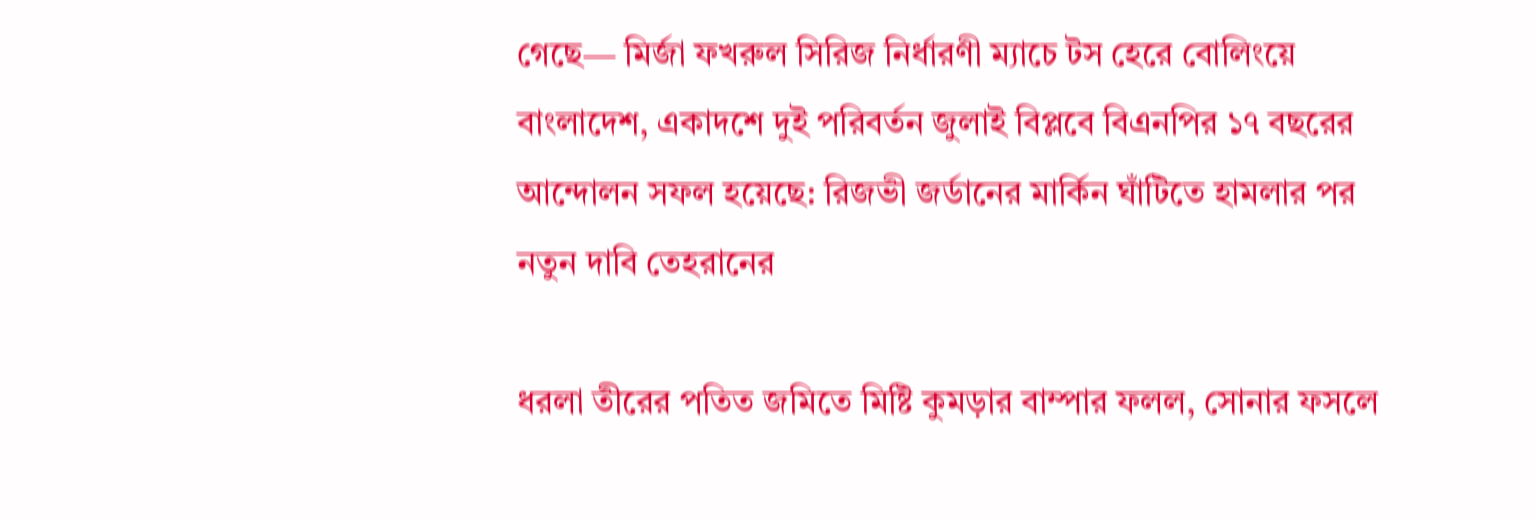গেছে— মির্জা ফখরুল সিরিজ নির্ধারণী ম্যাচে টস হেরে বোলিংয়ে বাংলাদেশ, একাদশে দুই পরিবর্তন জুলাই বিপ্লবে বিএনপির ১৭ বছরের আন্দোলন সফল হয়েছে: রিজভী জর্ডানের মার্কিন ঘাঁটিতে হামলার পর নতুন দাবি তেহরানের

ধরলা তীরের পতিত জমিতে মিষ্টি কুমড়ার বাম্পার ফলল, সোনার ফসলে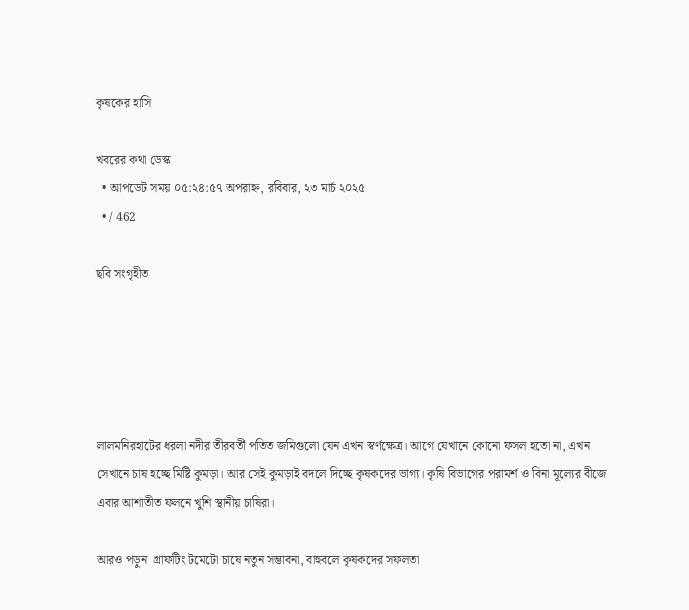কৃষকের হাসি

খবরের কথা ডেস্ক
  • আপডেট সময় ০৫:২৪:৫৭ অপরাহ্ন, রবিবার, ২৩ মার্চ ২০২৫
  • / 462

ছবি সংগৃহীত





লালমনিরহাটের ধরলা নদীর তীরবর্তী পতিত জমিগুলো যেন এখন স্বর্ণক্ষেত্র। আগে যেখানে কোনো ফসল হতো না, এখন সেখানে চাষ হচ্ছে মিষ্টি কুমড়া। আর সেই কুমড়াই বদলে দিচ্ছে কৃষকদের ভাগ্য। কৃষি বিভাগের পরামর্শ ও বিনা মূল্যের বীজে এবার আশাতীত ফলনে খুশি স্থানীয় চাষিরা।

আরও পড়ুন  গ্রাফটিং টমেটো চাষে নতুন সম্ভাবনা, বাহুবলে কৃষকদের সফলতা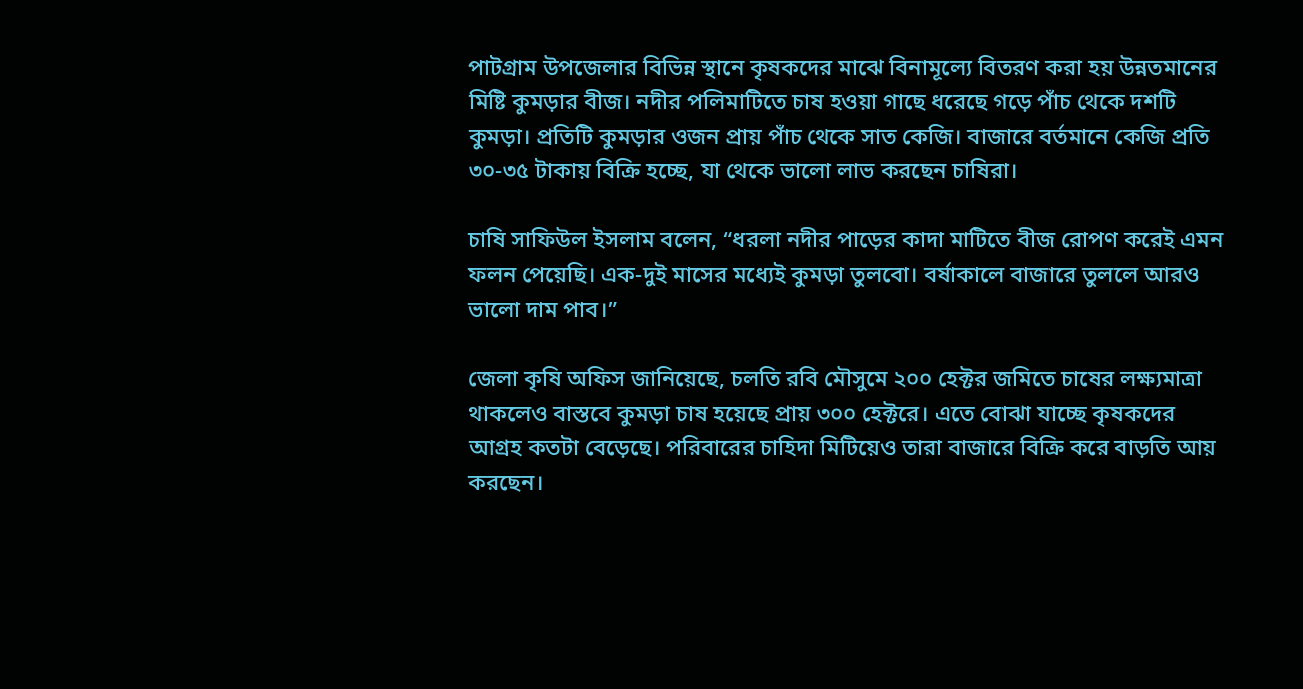পাটগ্রাম উপজেলার বিভিন্ন স্থানে কৃষকদের মাঝে বিনামূল্যে বিতরণ করা হয় উন্নতমানের মিষ্টি কুমড়ার বীজ। নদীর পলিমাটিতে চাষ হওয়া গাছে ধরেছে গড়ে পাঁচ থেকে দশটি কুমড়া। প্রতিটি কুমড়ার ওজন প্রায় পাঁচ থেকে সাত কেজি। বাজারে বর্তমানে কেজি প্রতি ৩০-৩৫ টাকায় বিক্রি হচ্ছে, যা থেকে ভালো লাভ করছেন চাষিরা।

চাষি সাফিউল ইসলাম বলেন, “ধরলা নদীর পাড়ের কাদা মাটিতে বীজ রোপণ করেই এমন ফলন পেয়েছি। এক-দুই মাসের মধ্যেই কুমড়া তুলবো। বর্ষাকালে বাজারে তুললে আরও ভালো দাম পাব।”

জেলা কৃষি অফিস জানিয়েছে, চলতি রবি মৌসুমে ২০০ হেক্টর জমিতে চাষের লক্ষ্যমাত্রা থাকলেও বাস্তবে কুমড়া চাষ হয়েছে প্রায় ৩০০ হেক্টরে। এতে বোঝা যাচ্ছে কৃষকদের আগ্রহ কতটা বেড়েছে। পরিবারের চাহিদা মিটিয়েও তারা বাজারে বিক্রি করে বাড়তি আয় করছেন।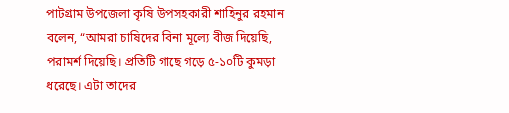পাটগ্রাম উপজেলা কৃষি উপসহকারী শাহিনুর রহমান বলেন, “আমরা চাষিদের বিনা মূল্যে বীজ দিয়েছি, পরামর্শ দিয়েছি। প্রতিটি গাছে গড়ে ৫-১০টি কুমড়া ধরেছে। এটা তাদের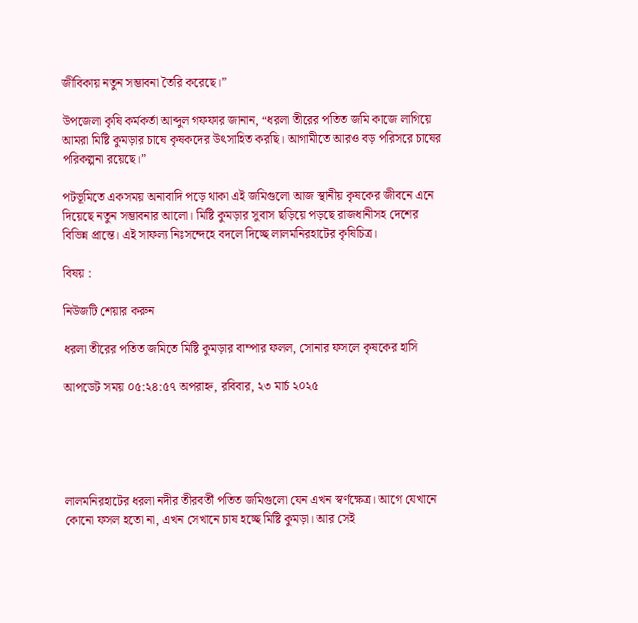জীবিকায় নতুন সম্ভাবনা তৈরি করেছে।”

উপজেলা কৃষি কর্মকর্তা আব্দুল গফফার জানান, “ধরলা তীরের পতিত জমি কাজে লাগিয়ে আমরা মিষ্টি কুমড়ার চাষে কৃষকদের উৎসাহিত করছি। আগামীতে আরও বড় পরিসরে চাষের পরিকল্পনা রয়েছে।”

পটভূমিতে একসময় অনাবাদি পড়ে থাকা এই জমিগুলো আজ স্থানীয় কৃষকের জীবনে এনে দিয়েছে নতুন সম্ভাবনার আলো। মিষ্টি কুমড়ার সুবাস ছড়িয়ে পড়ছে রাজধানীসহ দেশের বিভিন্ন প্রান্তে। এই সাফল্য নিঃসন্দেহে বদলে দিচ্ছে লালমনিরহাটের কৃষিচিত্র।

বিষয় :

নিউজটি শেয়ার করুন

ধরলা তীরের পতিত জমিতে মিষ্টি কুমড়ার বাম্পার ফলল, সোনার ফসলে কৃষকের হাসি

আপডেট সময় ০৫:২৪:৫৭ অপরাহ্ন, রবিবার, ২৩ মার্চ ২০২৫





লালমনিরহাটের ধরলা নদীর তীরবর্তী পতিত জমিগুলো যেন এখন স্বর্ণক্ষেত্র। আগে যেখানে কোনো ফসল হতো না, এখন সেখানে চাষ হচ্ছে মিষ্টি কুমড়া। আর সেই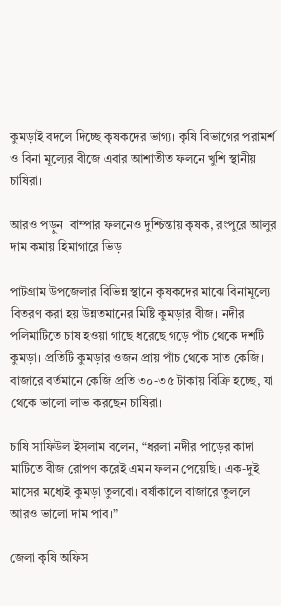কুমড়াই বদলে দিচ্ছে কৃষকদের ভাগ্য। কৃষি বিভাগের পরামর্শ ও বিনা মূল্যের বীজে এবার আশাতীত ফলনে খুশি স্থানীয় চাষিরা।

আরও পড়ুন  বাম্পার ফলনেও দুশ্চিন্তায় কৃষক, রংপুরে আলুর দাম কমায় হিমাগারে ভিড়

পাটগ্রাম উপজেলার বিভিন্ন স্থানে কৃষকদের মাঝে বিনামূল্যে বিতরণ করা হয় উন্নতমানের মিষ্টি কুমড়ার বীজ। নদীর পলিমাটিতে চাষ হওয়া গাছে ধরেছে গড়ে পাঁচ থেকে দশটি কুমড়া। প্রতিটি কুমড়ার ওজন প্রায় পাঁচ থেকে সাত কেজি। বাজারে বর্তমানে কেজি প্রতি ৩০-৩৫ টাকায় বিক্রি হচ্ছে, যা থেকে ভালো লাভ করছেন চাষিরা।

চাষি সাফিউল ইসলাম বলেন, “ধরলা নদীর পাড়ের কাদা মাটিতে বীজ রোপণ করেই এমন ফলন পেয়েছি। এক-দুই মাসের মধ্যেই কুমড়া তুলবো। বর্ষাকালে বাজারে তুললে আরও ভালো দাম পাব।”

জেলা কৃষি অফিস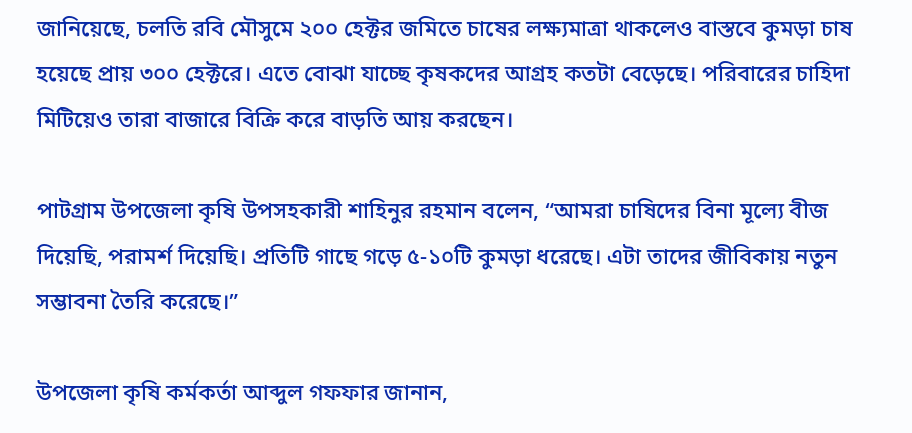জানিয়েছে, চলতি রবি মৌসুমে ২০০ হেক্টর জমিতে চাষের লক্ষ্যমাত্রা থাকলেও বাস্তবে কুমড়া চাষ হয়েছে প্রায় ৩০০ হেক্টরে। এতে বোঝা যাচ্ছে কৃষকদের আগ্রহ কতটা বেড়েছে। পরিবারের চাহিদা মিটিয়েও তারা বাজারে বিক্রি করে বাড়তি আয় করছেন।

পাটগ্রাম উপজেলা কৃষি উপসহকারী শাহিনুর রহমান বলেন, “আমরা চাষিদের বিনা মূল্যে বীজ দিয়েছি, পরামর্শ দিয়েছি। প্রতিটি গাছে গড়ে ৫-১০টি কুমড়া ধরেছে। এটা তাদের জীবিকায় নতুন সম্ভাবনা তৈরি করেছে।”

উপজেলা কৃষি কর্মকর্তা আব্দুল গফফার জানান,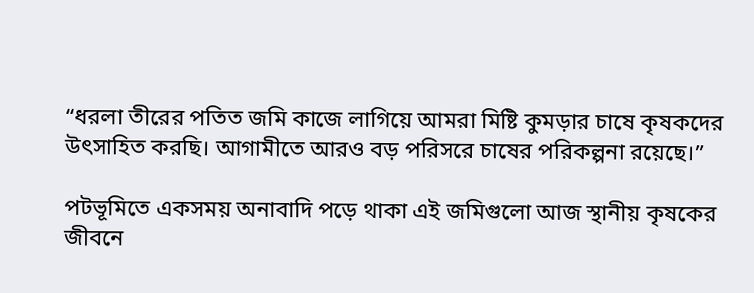“ধরলা তীরের পতিত জমি কাজে লাগিয়ে আমরা মিষ্টি কুমড়ার চাষে কৃষকদের উৎসাহিত করছি। আগামীতে আরও বড় পরিসরে চাষের পরিকল্পনা রয়েছে।”

পটভূমিতে একসময় অনাবাদি পড়ে থাকা এই জমিগুলো আজ স্থানীয় কৃষকের জীবনে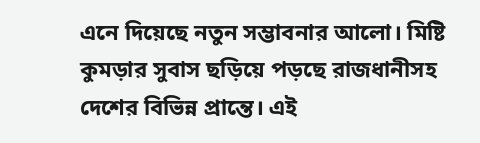এনে দিয়েছে নতুন সম্ভাবনার আলো। মিষ্টি কুমড়ার সুবাস ছড়িয়ে পড়ছে রাজধানীসহ দেশের বিভিন্ন প্রান্তে। এই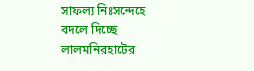সাফল্য নিঃসন্দেহে বদলে দিচ্ছে লালমনিরহাটের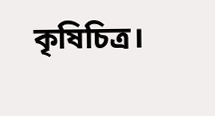কৃষিচিত্র।